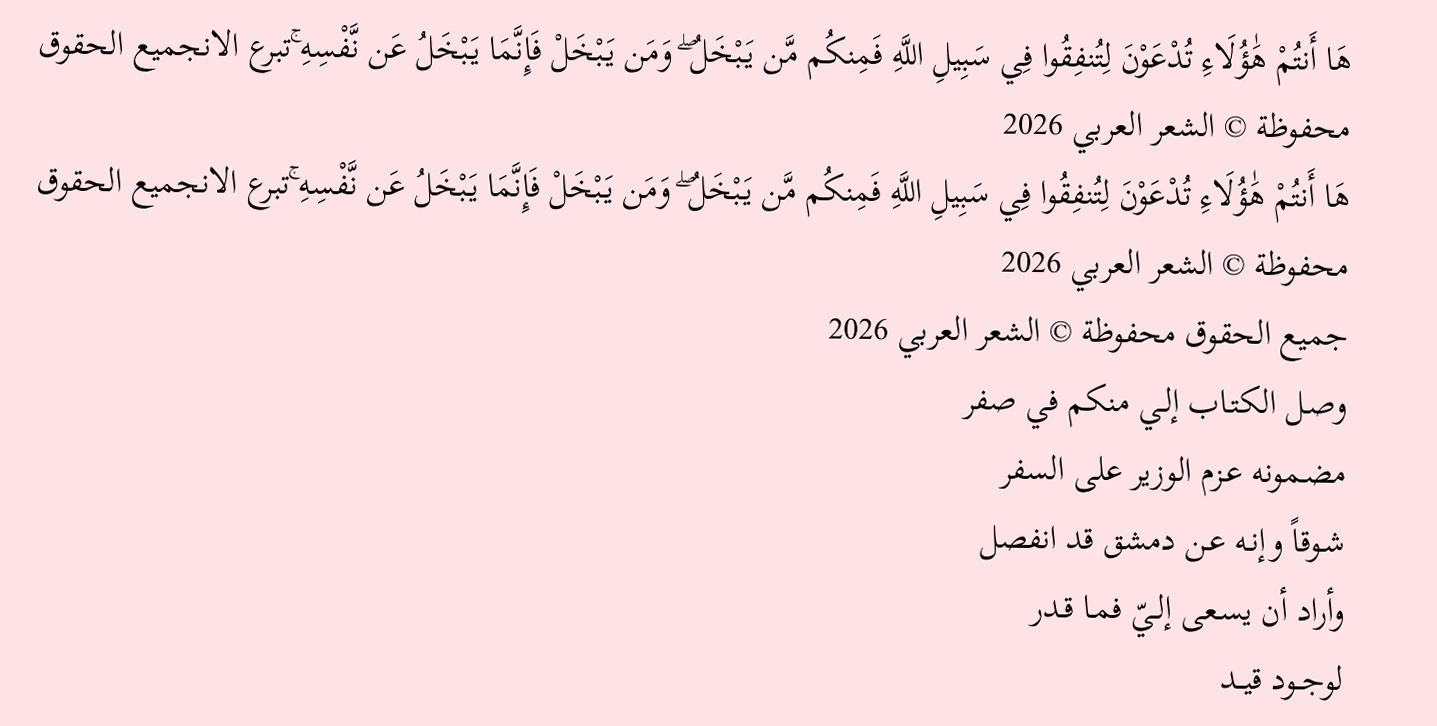هَا أَنتُمْ هَٰؤُلَاءِ تُدْعَوْنَ لِتُنفِقُوا فِي سَبِيلِ اللَّهِ فَمِنكُم مَّن يَبْخَلُ ۖ وَمَن يَبْخَلْ فَإِنَّمَا يَبْخَلُ عَن نَّفْسِهِ ۚتبرع الانجميع الحقوق محفوظة © الشعر العربي 2026
هَا أَنتُمْ هَٰؤُلَاءِ تُدْعَوْنَ لِتُنفِقُوا فِي سَبِيلِ اللَّهِ فَمِنكُم مَّن يَبْخَلُ ۖ وَمَن يَبْخَلْ فَإِنَّمَا يَبْخَلُ عَن نَّفْسِهِ ۚتبرع الانجميع الحقوق محفوظة © الشعر العربي 2026
جميع الحقوق محفوظة © الشعر العربي 2026
وصـل الكتـاب إلـي منكم في صفر
مضـمونه عـزم الوزير على السفر
شـوقاً وإنـه عـن دمشق قد انفصل
وأراد أن يسـعى إلـيّ فمـا قـدر
لوجــود قيــد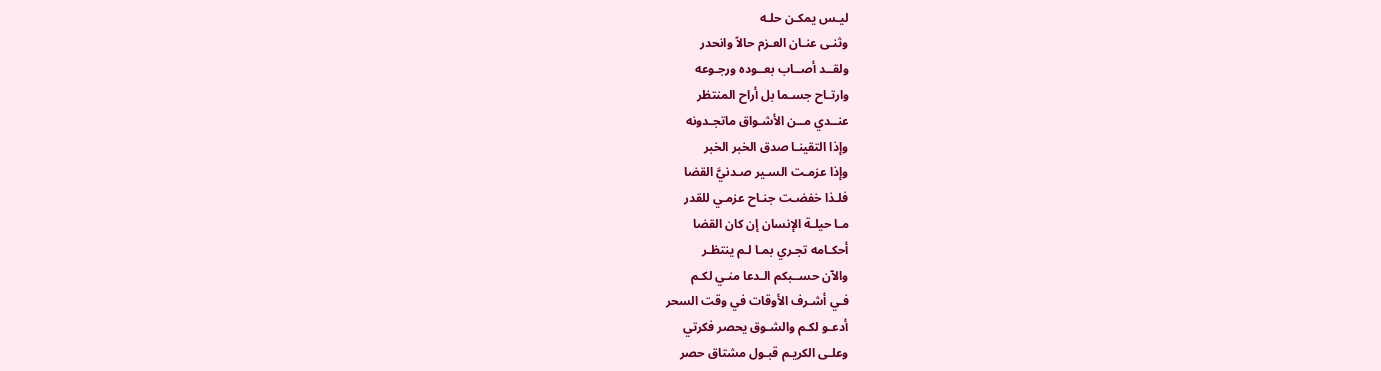ليـس يمكـن حلـه
وثنـى عنـان العـزم حالاً وانحدر
ولقــد أصــاب بعــوده ورجـوعه
وارتـاح جسـما بل أراح المنتظر
عنــدي مــن الأشـواق ماتجـدونه
وإذا التقينـا صدق الخبر الخبر
وإذا عزمـت السـير صـدنيَّ القضا
فلـذا خفضـت جنـاح عزمـي للقدر
مـا حيلـة الإنسان إن كان القضا
أحكـامه تجـري بمـا لـم ينتظـر
والآن حســبكم الـدعا منـي لكـم
فـي أشـرف الأوقات في وقت السحر
أدعـو لكـم والشـوق يحصر فكرتي
وعلـى الكريـم قبـول مشتاق حصر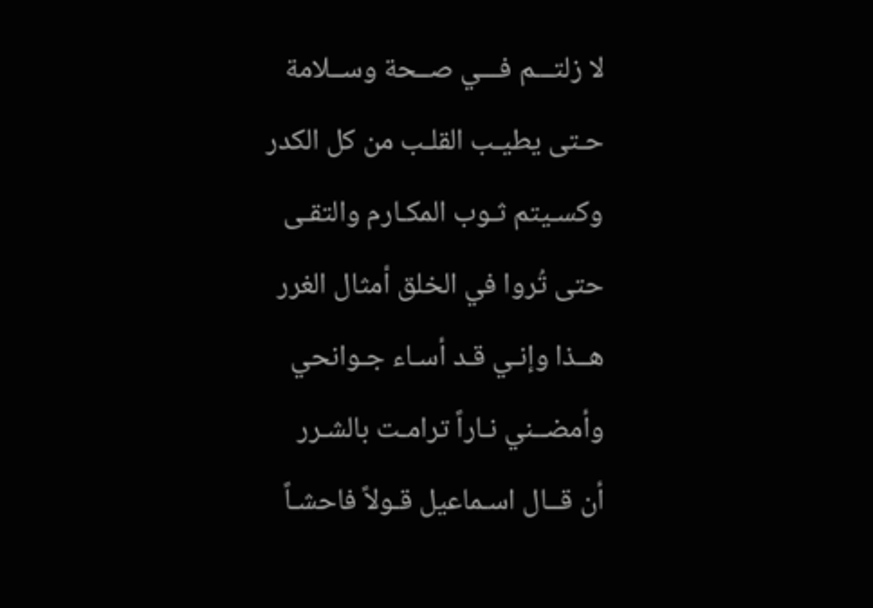لا زلتـــم فـــي صــحة وســلامة
حـتى يطيـب القلـب من كل الكدر
وكسـيتم ثـوب المكـارم والتقـى
حتى تُروا في الخلق أمثال الغرر
هــذا وإنـي قـد أسـاء جـوانحي
وأمضــني نـاراً ترامـت بالشـرر
أن قــال اسـماعيل قـولاً فاحشـاً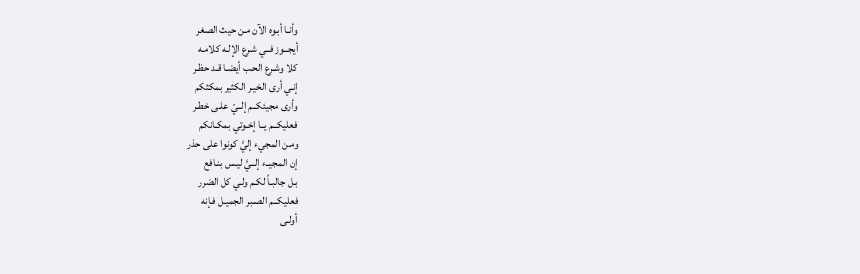وأنـا أبـوه الآن مـن حيث الصغر
أيجــوز فــي شـرع الإلـه كلامـه
كلا وشـرع الحـب أيضـا قـد حظـر
إنـي أرى الخيـر الكثير بمكثكم
وأرى مجيئكــم إلــيّ علـى خطـر
فعليكــم يــا إخـوتي بمكـانكم
ومـن المجيء إليَّ كونوا على حذر
إن المجيــء إلــيَّ ليـس بنـافع
بـل جالبـاً لكـم ولـي كل الضرر
فعليكــم الصـبر الجميـل فـإنه
أولـى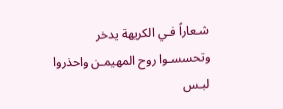شـعاراً فـي الكريهة يدخر
وتحسسـوا روح المهيمـن واحذروا
لبـس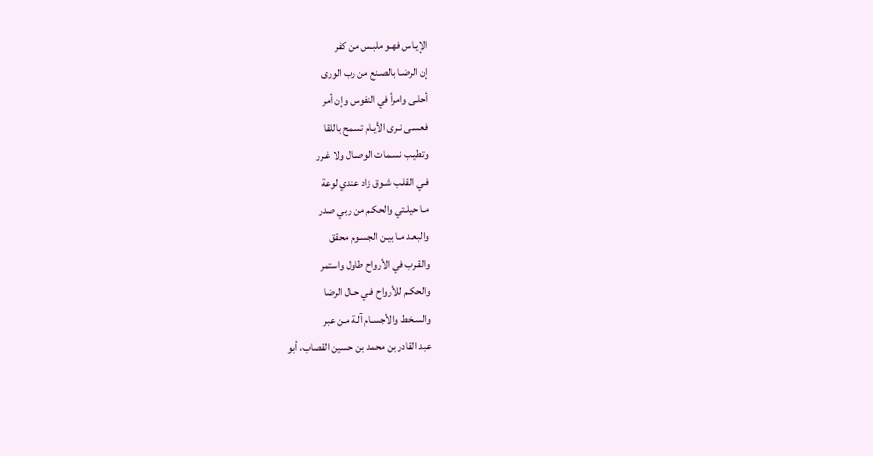الإيـاس فهـو ملبـس من كفر
إن الرضـا بالصـنع من رب الورى
أحلـى وامرأ في النفوس وإن أمر
فعسـى نـرى الأيـام تسمح باللقا
وتطيـب نسـمات الوصـال ولا غـرر
فـي القلـب شـوق زاد عندي لوعة
مـا حيلـتي والحكـم من ربي صدر
والبعـد مـا بيـن الجسـوم محقق
والقـرب في الأرواح طاول واستمر
والحكـم للأرواح فـي حـال الرضا
والسـخط والأجسـام آلـة مـن عبر
عبد القادر بن محمد بن حسين القصاب، أبو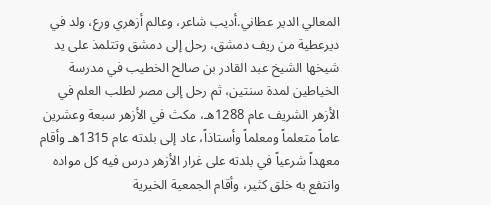المعالي الدير عطاني.أديب شاعر، وعالم أزهري ورع، ولد في ديرعطية من ريف دمشق، رحل إلى دمشق وتتلمذ على يد شيخها الشيخ عبد القادر بن صالح الخطيب في مدرسة الخياطين لمدة سنتين، ثم رحل إلى مصر لطلب العلم في الأزهر الشريف عام 1288هـ، مكث في الأزهر سبعة وعشرين عاماً متعلماً ومعلماً وأستاذاً، عاد إلى بلدته عام 1315هـ وأقام معهداً شرعياً في بلدته على غرار الأزهر درس فيه كل مواده وانتفع به خلق كثير، وأقام الجمعية الخيرية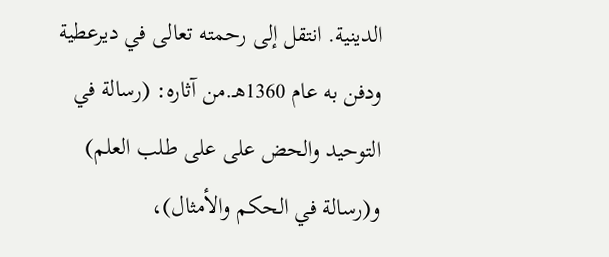الدينية. انتقل إلى رحمته تعالى في ديرعطية ودفن به عام 1360هـ.من آثاره: (رسالة في التوحيد والحض على على طلب العلم) و(رسالة في الحكم والأمثال)،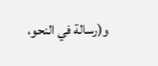و(رسالة في النحو،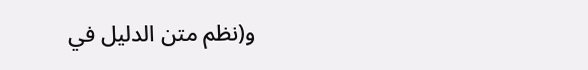و(نظم متن الدليل في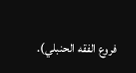فروع الفقه الحنبلي).